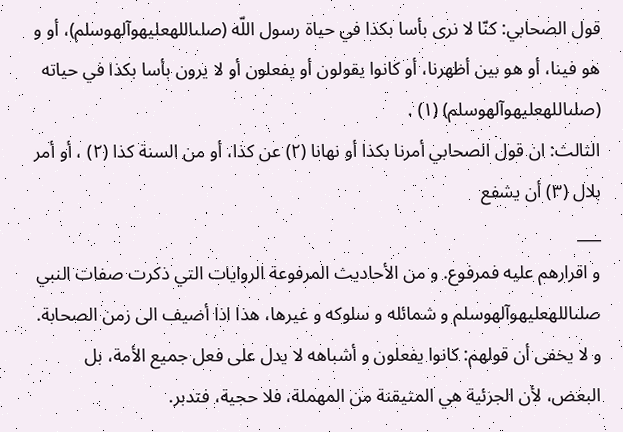قول الصحابي: كنّا لا نرى بأسا بكذا في حياة رسول اللّه (صلىاللهعليهوآلهوسلم)، أو و هو فينا، أو هو بين أظهرنا، أو كانوا يقولون أو يفعلون أو لا يرون بأسا بكذا في حياته (صلىاللهعليهوآلهوسلم) (١) .
الثالث: ان قول الصحابي أمرنا بكذا أو نهانا (٢) عن كذا، أو من السنة كذا (٢) ، أو أمر بلال (٣) أن يشفع
___
و اقرارهم عليه فمرفوع. و من الأحاديث المرفوعة الروايات التي ذكرت صفات النبي صلىاللهعليهوآلهوسلم و شمائله و سلوكه و غيرها، هذا اذا أضيف الى زمن الصحابة.
و لا يخفى أن قولهم: كانوا يفعلون و أشباهه لا يدل على فعل جميع الأمة، بل البعض، لأن الجزئية هي المتيقنة من المهملة، فلا حجية، فتدبر.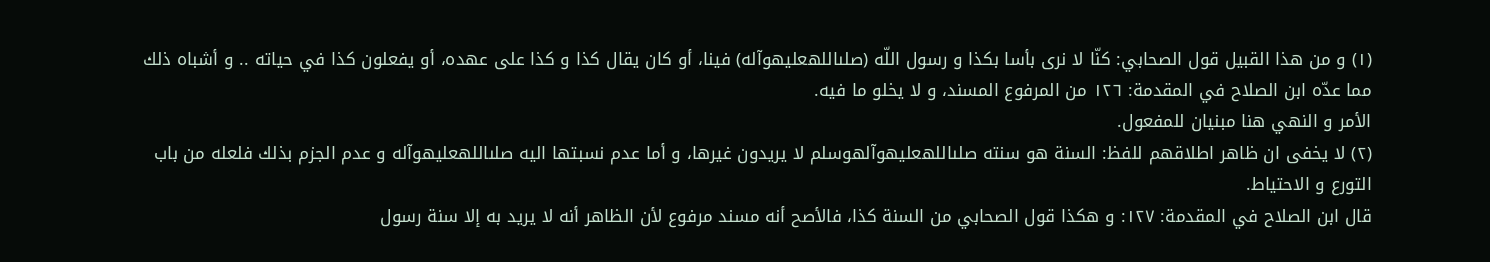(١) و من هذا القبيل قول الصحابي: كنّا لا نرى بأسا بكذا و رسول اللّه (صلىاللهعليهوآله) فينا، أو كان يقال كذا و كذا على عهده، أو يفعلون كذا في حياته .. و أشباه ذلك مما عدّه ابن الصلاح في المقدمة: ١٢٦ من المرفوع المسند، و لا يخلو ما فيه.
الأمر و النهي هنا مبنيان للمفعول.
(٢) لا يخفى ان ظاهر اطلاقهم للفظ: السنة هو سنته صلىاللهعليهوآلهوسلم لا يريدون غيرها، و أما عدم نسبتها اليه صلىاللهعليهوآله و عدم الجزم بذلك فلعله من باب التورع و الاحتياط.
قال ابن الصلاح في المقدمة: ١٢٧: و هكذا قول الصحابي من السنة كذا، فالأصح أنه مسند مرفوع لأن الظاهر أنه لا يريد به إلا سنة رسول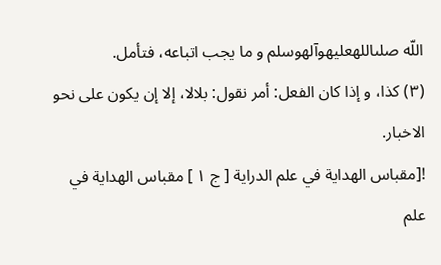اللّه صلىاللهعليهوآلهوسلم و ما يجب اتباعه، فتأمل.
(٣) كذا، و إذا كان الفعل: أمر نقول: بلالا، إلا إن يكون على نحو الاخبار.
![مقباس الهداية في علم الدراية [ ج ١ ] مقباس الهداية في علم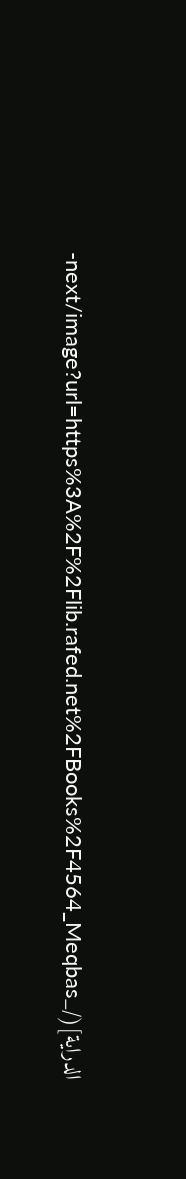الدراية](/_next/image?url=https%3A%2F%2Flib.rafed.net%2FBooks%2F4564_Meqbas-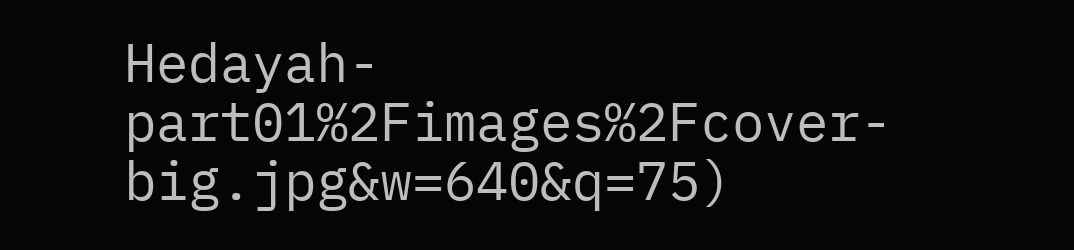Hedayah-part01%2Fimages%2Fcover-big.jpg&w=640&q=75)